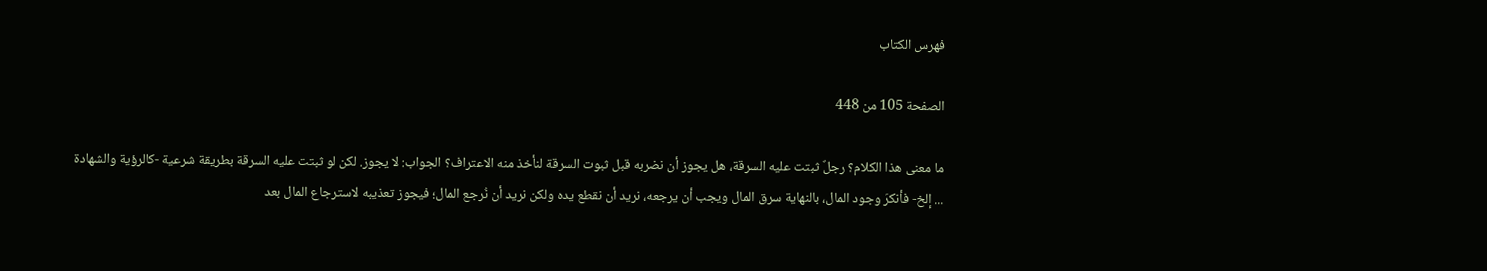فهرس الكتاب

الصفحة 105 من 448

ما معنى هذا الكلام؟ رجلٌ ثبتت عليه السرقة، هل يجوز أن نضربه قبل ثبوت السرقة لنأخذ منه الاعتراف؟ الجواب: لا يجوز. لكن لو ثبتت عليه السرقة بطريقة شرعية -كالرؤية والشهادة ... إلخ- فأنكرَ وجود المال، بالنهاية سرق المال ويجب أن يرجعه، نريد أن نقطع يده ولكن نريد أن نُرجع المال؛ فيجوز تعذيبه لاسترجاع المال بعد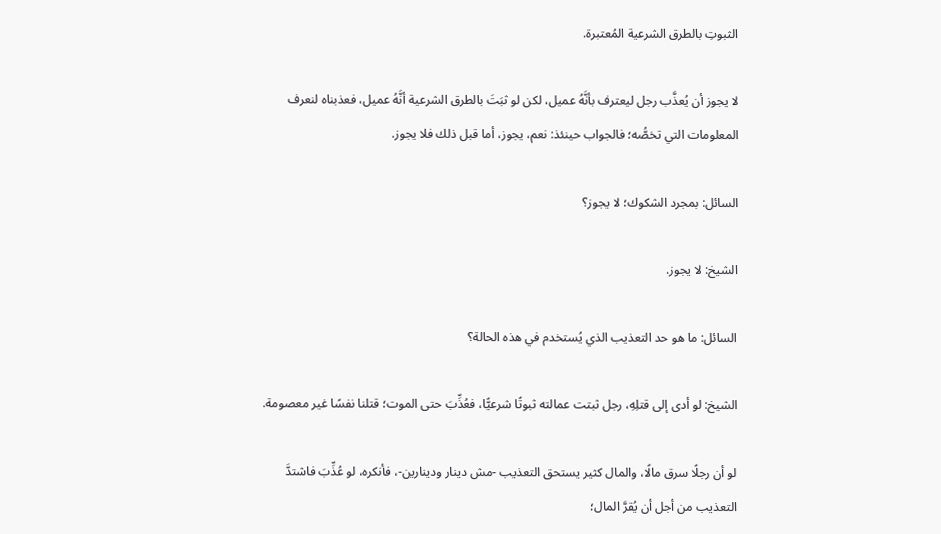الثبوتِ بالطرق الشرعية المُعتبرة.

لا يجوز أن يُعذَّب رجل ليعترف بأنَّهُ عميل، لكن لو ثبَتَ بالطرق الشرعية أنَّهُ عميل، فعذبناه لنعرف المعلومات التي تخصُّه؛ فالجواب حينئذ: نعم، يجوز، أما قبل ذلك فلا يجوز.

السائل: بمجرد الشكوك؛ لا يجوز؟

الشيخ: لا يجوز.

السائل: ما هو حد التعذيب الذي يُستخدم في هذه الحالة؟

الشيخ: لو أدى إلى قتلِهِ، رجل ثبتت عمالته ثبوتًا شرعيًّا، فعُذِّبَ حتى الموت؛ قتلنا نفسًا غير معصومة.

لو أن رجلًا سرق مالًا، والمال كثير يستحق التعذيب -مش دينار ودينارين-، فأنكره، لو عُذِّبَ فاشتدَّ التعذيب من أجل أن يُقرَّ المال؛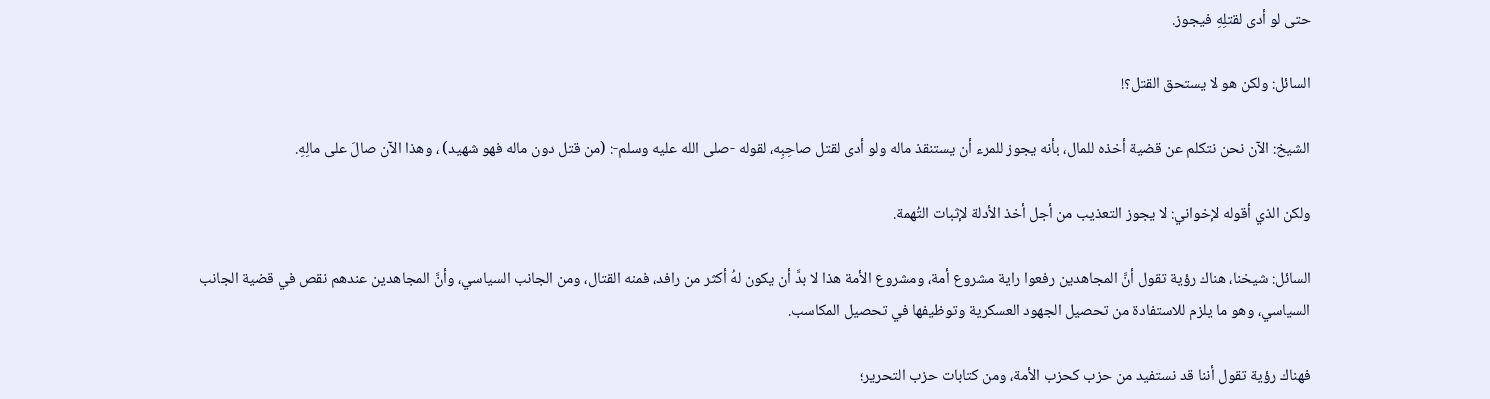حتى لو أدى لقتلِهِ فيجوز.

السائل: ولكن هو لا يستحق القتل؟!

الشيخ: الآن نحن نتكلم عن قضية أخذه للمال، بأنه يجوز للمرء أن يستنقذ ماله ولو أدى لقتل صاحِبِه، لقوله -صلى الله عليه وسلم-: (من قتل دون ماله فهو شهيد) ، وهذا الآن صالَ على مالِهِ.

ولكن الذي أقوله لإخواني: لا يجوز التعذيب من أجل أخذ الأدلة لإثبات التُهمة.

السائل: شيخنا، هناك رؤية تقول أنَّ المجاهدين رفعوا راية مشروع أمة، ومشروع الأمة هذا لا بدَّ أن يكون لهُ أكثر من رافد، فمنه القتال، ومن الجانب السياسي، وأنَّ المجاهدين عندهم نقص في قضية الجانب السياسي، وهو ما يلزم للاستفادة من تحصيل الجهود العسكرية وتوظيفها في تحصيل المكاسب.

فهناك رؤية تقول أننا قد نستفيد من حزب كحزب الأمة، ومن كتابات حزب التحرير؛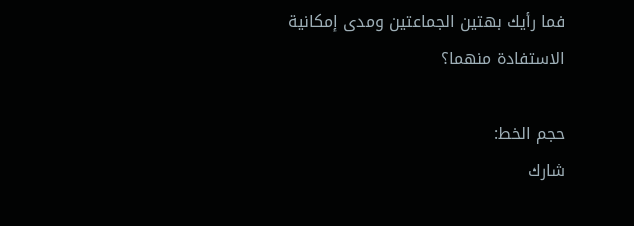فما رأيك بهتين الجماعتين ومدى إمكانية الاستفادة منهما؟

حجم الخط:
شارك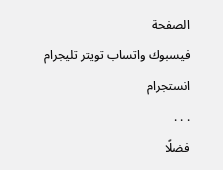الصفحة
فيسبوك واتساب تويتر تليجرام انستجرام
. . .
فضلًا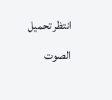انتظر تحميل الصوت